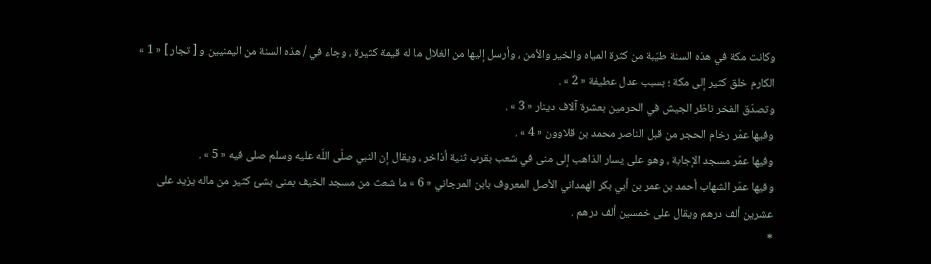وكانت مكة في هذه السنة طيّبة من كثرة المياه والخير والأمن ، وأرسل إليها من الغلال ما له قيمة كثيرة ، وجاء في / هذه السنة من اليمنيين و [ تجار ] « 1 » الكارم خلق كثير إلى مكة ؛ بسبب عدل عطيفة « 2 » .
وتصدّق الفخر ناظر الجيش في الحرمين بعشرة آلاف دينار « 3 » .
وفيها عمّر رخام الحجر من قبل الناصر محمد بن قلاوون « 4 » .
وفيها عمّر مسجد الإجابة ، وهو على يسار الذاهب إلى منى في شعب بقرب ثنية أذاخر ، ويقال إن النبي صلّى اللّه عليه وسلم صلى فيه « 5 » .
وفيها عمّر الشهاب أحمد بن عمر بن أبي بكر الهمداني الأصل المعروف بابن المرجاني « 6 » ما شعث من مسجد الخيف بمنى بشئ كثير من ماله يزيد على عشرين ألف درهم ويقال على خمسين ألف درهم .
*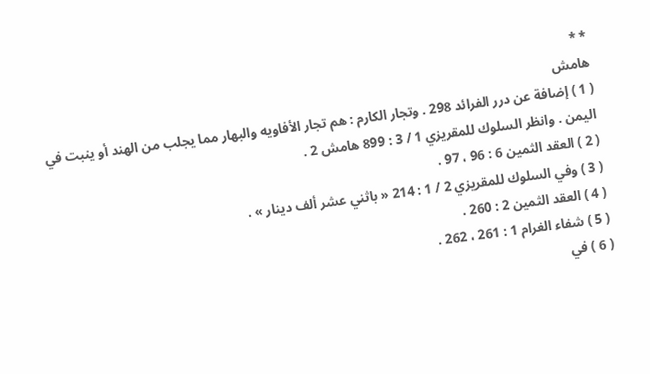* *
هامش
( 1 ) إضافة عن درر الفرائد 298 . وتجار الكارم : هم تجار الأفاويه والبهار مما يجلب من الهند أو ينبت في اليمن . وانظر السلوك للمقريزي 1 / 3 : 899 هامش 2 .
( 2 ) العقد الثمين 6 : 96 ، 97 .
( 3 ) وفي السلوك للمقريزي 2 / 1 : 214 « باثني عشر ألف دينار » .
( 4 ) العقد الثمين 2 : 260 .
( 5 ) شفاء الغرام 1 : 261 ، 262 .
( 6 ) في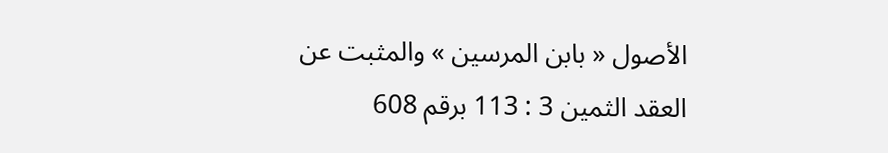الأصول « بابن المرسين » والمثبت عن العقد الثمين 3 : 113 برقم 608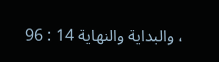، والبداية والنهاية 14 : 96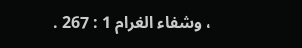، وشفاء الغرام 1 : 267 .